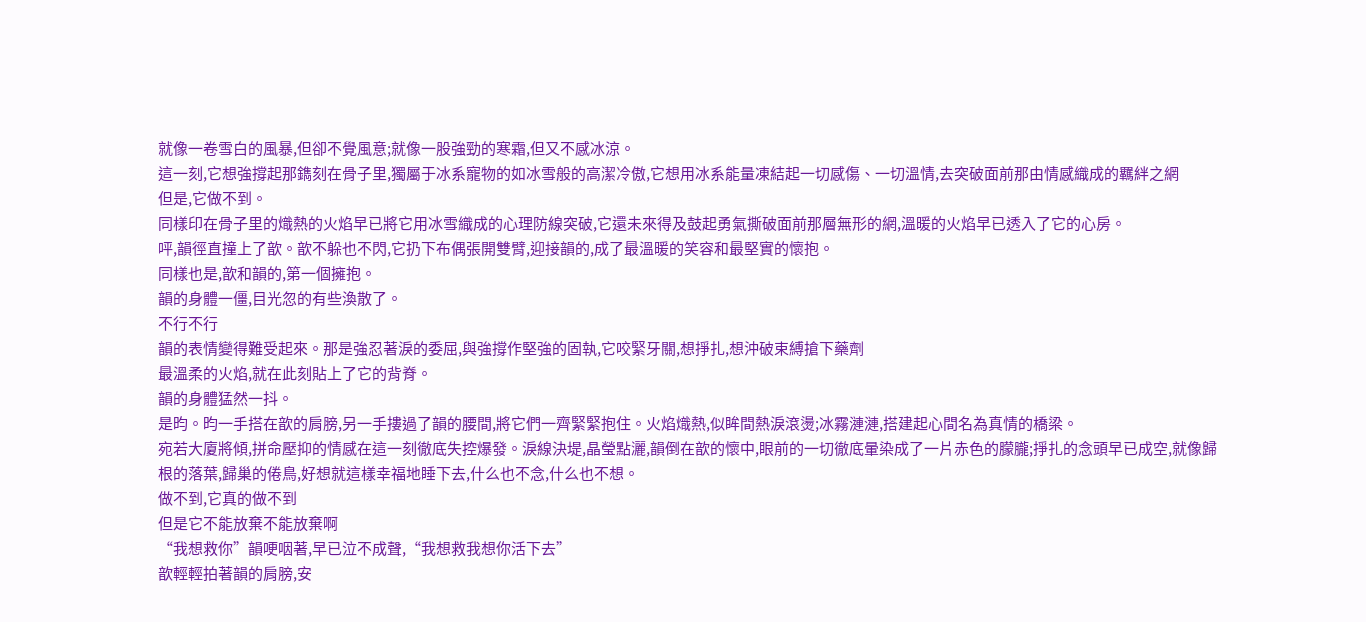就像一卷雪白的風暴,但卻不覺風意;就像一股強勁的寒霜,但又不感冰涼。
這一刻,它想強撐起那鐫刻在骨子里,獨屬于冰系寵物的如冰雪般的高潔冷傲,它想用冰系能量凍結起一切感傷、一切溫情,去突破面前那由情感織成的羈絆之網
但是,它做不到。
同樣印在骨子里的熾熱的火焰早已將它用冰雪織成的心理防線突破,它還未來得及鼓起勇氣撕破面前那層無形的網,溫暖的火焰早已透入了它的心房。
呯,韻徑直撞上了歆。歆不躲也不閃,它扔下布偶張開雙臂,迎接韻的,成了最溫暖的笑容和最堅實的懷抱。
同樣也是,歆和韻的,第一個擁抱。
韻的身體一僵,目光忽的有些渙散了。
不行不行
韻的表情變得難受起來。那是強忍著淚的委屈,與強撐作堅強的固執,它咬緊牙關,想掙扎,想沖破束縛搶下藥劑
最溫柔的火焰,就在此刻貼上了它的背脊。
韻的身體猛然一抖。
是昀。昀一手搭在歆的肩膀,另一手摟過了韻的腰間,將它們一齊緊緊抱住。火焰熾熱,似眸間熱淚滾燙;冰霧漣漣,搭建起心間名為真情的橋梁。
宛若大廈將傾,拼命壓抑的情感在這一刻徹底失控爆發。淚線決堤,晶瑩點灑,韻倒在歆的懷中,眼前的一切徹底暈染成了一片赤色的朦朧;掙扎的念頭早已成空,就像歸根的落葉,歸巢的倦鳥,好想就這樣幸福地睡下去,什么也不念,什么也不想。
做不到,它真的做不到
但是它不能放棄不能放棄啊
“我想救你”韻哽咽著,早已泣不成聲,“我想救我想你活下去”
歆輕輕拍著韻的肩膀,安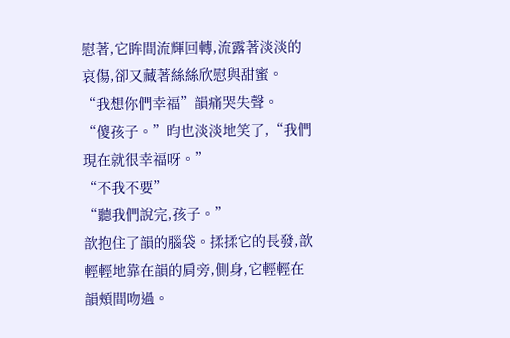慰著,它眸間流輝回轉,流露著淡淡的哀傷,卻又藏著絲絲欣慰與甜蜜。
“我想你們幸福”韻痛哭失聲。
“傻孩子。”昀也淡淡地笑了,“我們現在就很幸福呀。”
“不我不要”
“聽我們說完,孩子。”
歆抱住了韻的腦袋。揉揉它的長發,歆輕輕地靠在韻的肩旁,側身,它輕輕在韻頰間吻過。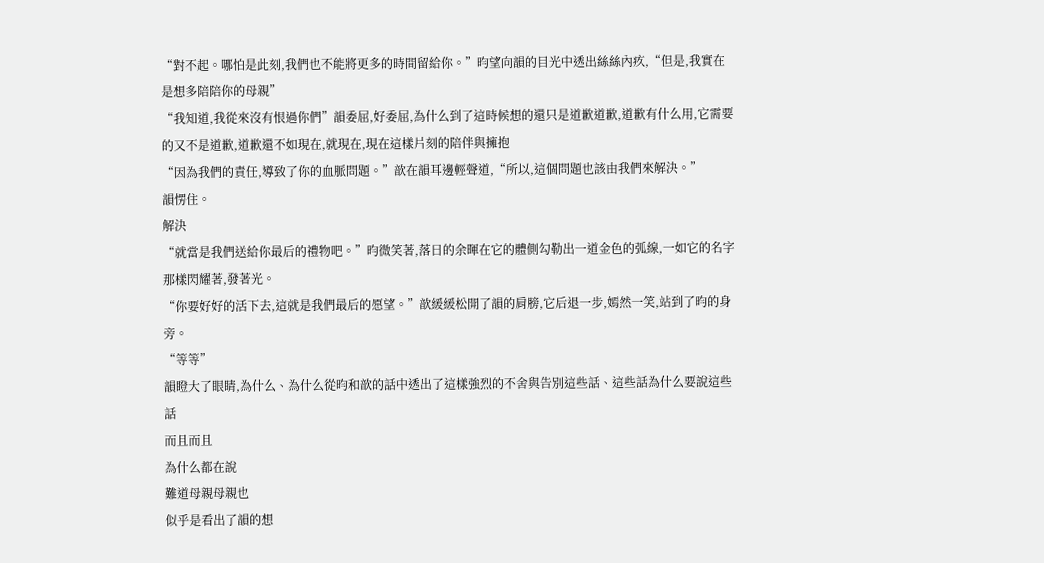“對不起。哪怕是此刻,我們也不能將更多的時間留給你。”昀望向韻的目光中透出絲絲內疚,“但是,我實在是想多陪陪你的母親”
“我知道,我從來沒有恨過你們”韻委屈,好委屈,為什么到了這時候想的還只是道歉道歉,道歉有什么用,它需要的又不是道歉,道歉還不如現在,就現在,現在這樣片刻的陪伴與擁抱
“因為我們的責任,導致了你的血脈問題。”歆在韻耳邊輕聲道,“所以,這個問題也該由我們來解決。”
韻愣住。
解決
“就當是我們送給你最后的禮物吧。”昀微笑著,落日的余暉在它的體側勾勒出一道金色的弧線,一如它的名字那樣閃耀著,發著光。
“你要好好的活下去,這就是我們最后的愿望。”歆緩緩松開了韻的肩膀,它后退一步,嫣然一笑,站到了昀的身旁。
“等等”
韻瞪大了眼睛,為什么、為什么從昀和歆的話中透出了這樣強烈的不舍與告別這些話、這些話為什么要說這些話
而且而且
為什么都在說
難道母親母親也
似乎是看出了韻的想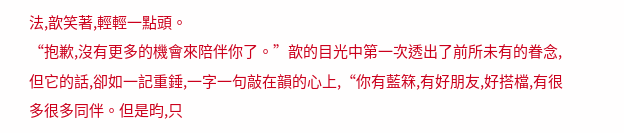法,歆笑著,輕輕一點頭。
“抱歉,沒有更多的機會來陪伴你了。”歆的目光中第一次透出了前所未有的眷念,但它的話,卻如一記重錘,一字一句敲在韻的心上,“你有藍箖,有好朋友,好搭檔,有很多很多同伴。但是昀,只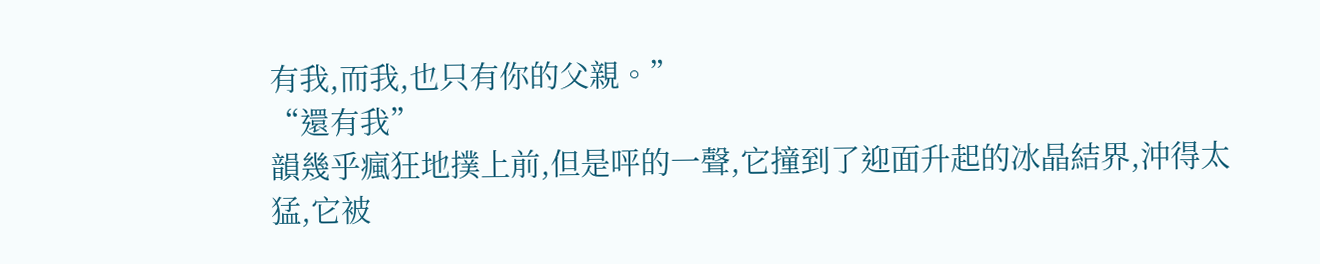有我,而我,也只有你的父親。”
“還有我”
韻幾乎瘋狂地撲上前,但是呯的一聲,它撞到了迎面升起的冰晶結界,沖得太猛,它被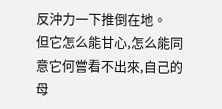反沖力一下推倒在地。
但它怎么能甘心,怎么能同意它何嘗看不出來,自己的母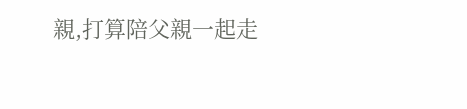親,打算陪父親一起走